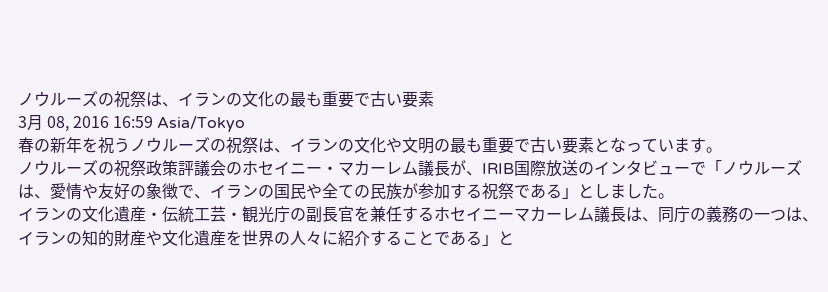ノウルーズの祝祭は、イランの文化の最も重要で古い要素
3月 08, 2016 16:59 Asia/Tokyo
春の新年を祝うノウルーズの祝祭は、イランの文化や文明の最も重要で古い要素となっています。
ノウルーズの祝祭政策評議会のホセイニー・マカーレム議長が、IRIB国際放送のインタビューで「ノウルーズは、愛情や友好の象徴で、イランの国民や全ての民族が参加する祝祭である」としました。
イランの文化遺産・伝統工芸・観光庁の副長官を兼任するホセイニーマカーレム議長は、同庁の義務の一つは、イランの知的財産や文化遺産を世界の人々に紹介することである」と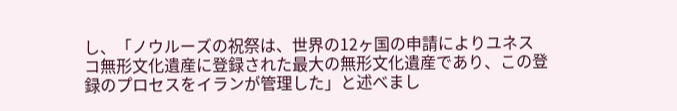し、「ノウルーズの祝祭は、世界の12ヶ国の申請によりユネスコ無形文化遺産に登録された最大の無形文化遺産であり、この登録のプロセスをイランが管理した」と述べまし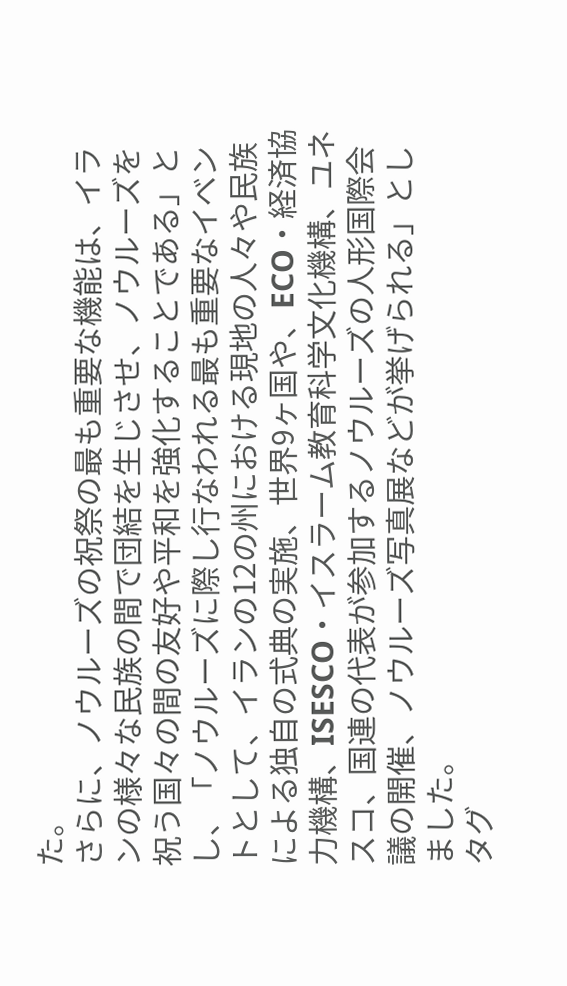た。
さらに、ノウルーズの祝祭の最も重要な機能は、イランの様々な民族の間で団結を生じさせ、ノウルーズを祝う国々の間の友好や平和を強化することである」とし、「ノウルーズに際し行なわれる最も重要なイベントとして、イランの12の州における現地の人々や民族による独自の式典の実施、世界9ヶ国や、ECO・経済協力機構、ISESCO・イスラーム教育科学文化機構、ユネスコ、国連の代表が参加するノウルーズの人形国際会議の開催、ノウルーズ写真展などが挙げられる」としました。
タグ